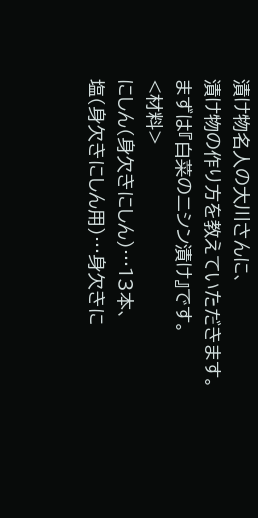漬け物名人の大川さんに、
漬け物の作り方を教えていただきます。
まずは『白菜のニシン漬け』です。
<材料>
にしん(身欠きにしん)…13本、
塩(身欠きにしん用)…身欠きに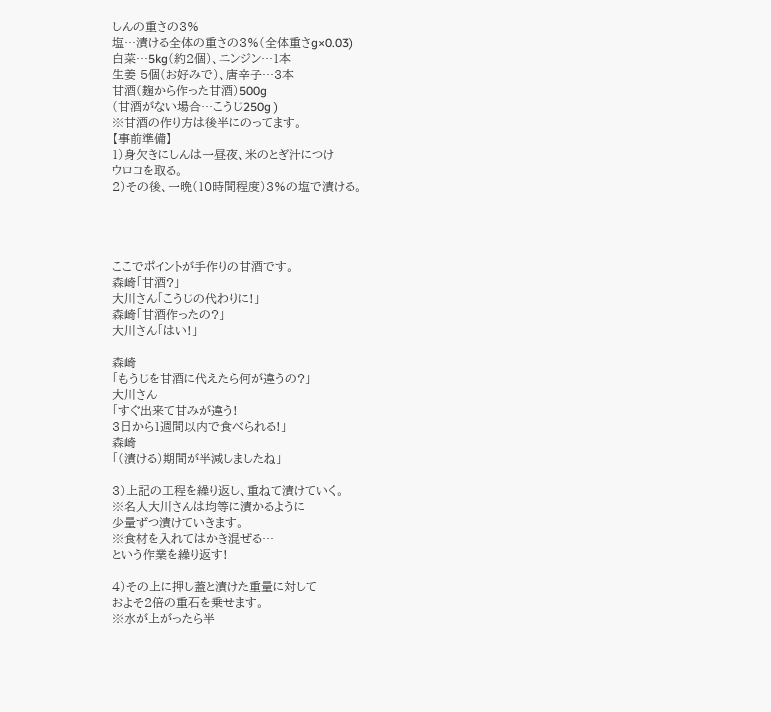しんの重さの3%
塩…漬ける全体の重さの3%(全体重さg×0.03)
白菜…5kg(約2個)、ニンジン…1本
生姜 5個(お好みで)、唐辛子…3本
甘酒(麹から作った甘酒)500g
(甘酒がない場合…こうじ250g )
※甘酒の作り方は後半にのってます。
【事前準備】
1)身欠きにしんは一昼夜、米のとぎ汁につけ
ウロコを取る。
2)その後、一晩(10時間程度)3%の塩で漬ける。




ここでポイントが手作りの甘酒です。
森崎「甘酒?」
大川さん「こうじの代わりに!」
森崎「甘酒作ったの?」
大川さん「はい!」

森崎
「もうじを甘酒に代えたら何が違うの?」
大川さん
「すぐ出来て甘みが違う!
3日から1週間以内で食べられる!」
森崎
「(漬ける)期間が半減しましたね」

3)上記の工程を繰り返し、重ねて漬けていく。
※名人大川さんは均等に漬かるように
少量ずつ漬けていきます。
※食材を入れてはかき混ぜる…
という作業を繰り返す!

4)その上に押し蓋と漬けた重量に対して
およそ2倍の重石を乗せます。
※水が上がったら半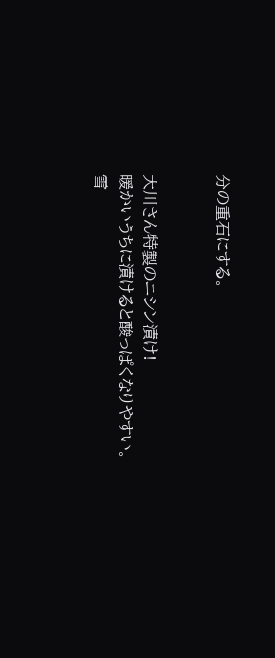分の重石にする。


大川さん特製のニシン漬け!
暖かいうちに漬けると酸っぱくなりやすい。
雪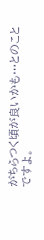がちらつく頃が良いかも…とのことですよ。